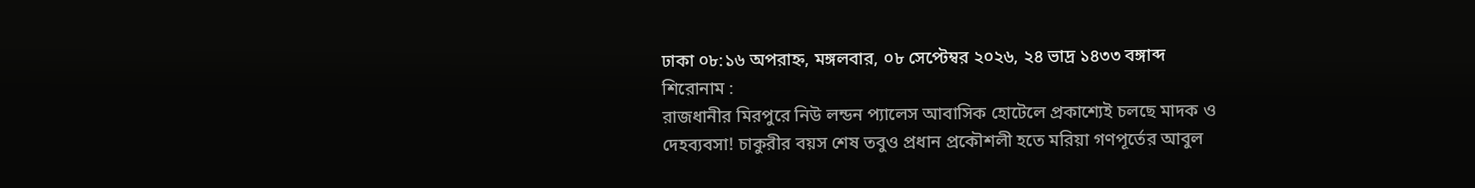ঢাকা ০৮:১৬ অপরাহ্ন, মঙ্গলবার, ০৮ সেপ্টেম্বর ২০২৬, ২৪ ভাদ্র ১৪৩৩ বঙ্গাব্দ
শিরোনাম :
রাজধানীর মিরপুরে নিউ লন্ডন প্যালেস আবাসিক হোটেলে প্রকাশ্যেই চলছে মাদক ও দেহব্যবসা! চাকুরীর বয়স শেষ তবুও প্রধান প্রকৌশলী হতে মরিয়া গণপূর্তের আবুল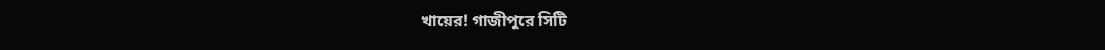খায়ের! গাজীপুরে সিটি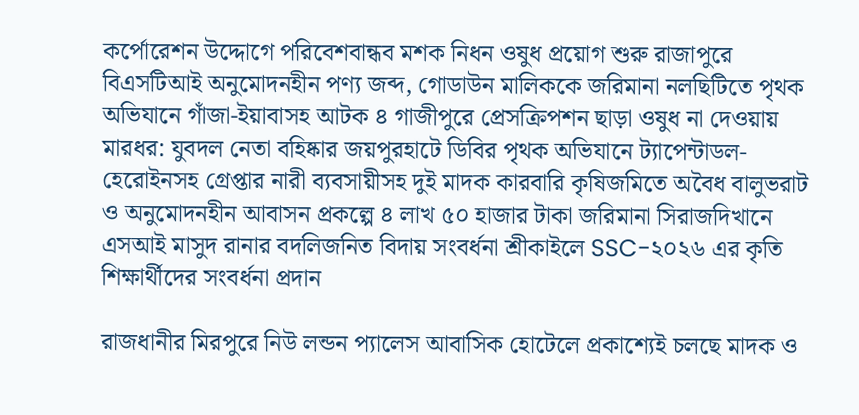কর্পোরেশন উদ্দোগে পরিবেশবান্ধব মশক নিধন ওষুধ প্রয়োগ শুরু রাজাপুরে বিএসটিআই অনুমোদনহীন পণ্য জব্দ, গোডাউন মালিককে জরিমানা নলছিটিতে পৃথক অভিযানে গাঁজা-ইয়াবাসহ আটক ৪ গাজীপুরে প্রেসক্রিপশন ছাড়া ওষুধ না দেওয়ায় মারধর: যুবদল নেতা বহিষ্কার জয়পুরহাটে ডিবির পৃথক অভিযানে ট্যাপেন্টাডল-হেরোইনসহ গ্রেপ্তার নারী ব্যবসায়ীসহ দুই মাদক কারবারি কৃষিজমিতে অবৈধ বালুভরাট ও অনুমোদনহীন আবাসন প্রকল্পে ৪ লাখ ৫০ হাজার টাকা জরিমানা সিরাজদিখানে এসআই মাসুদ রানার বদলিজনিত বিদায় সংবর্ধনা শ্রীকাইলে SSC-২০২৬ এর কৃতি শিক্ষার্থীদের সংবর্ধনা প্রদান

রাজধানীর মিরপুরে নিউ লন্ডন প্যালেস আবাসিক হোটেলে প্রকাশ্যেই চলছে মাদক ও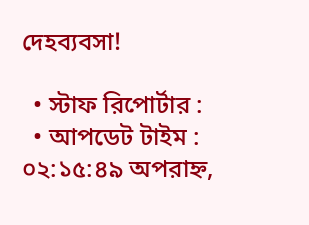দেহব্যবসা!

  • স্টাফ রিপোর্টার :
  • আপডেট টাইম : ০২:১৫:৪৯ অপরাহ্ন,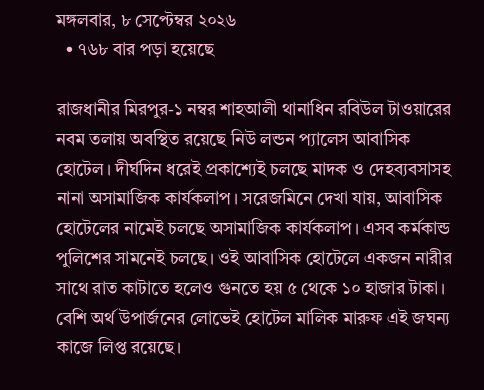মঙ্গলবার, ৮ সেপ্টেম্বর ২০২৬
  • ৭৬৮ বার পড়া হয়েছে

রাজধানীর মিরপুর-১ নম্বর শাহআলী থানাধিন রবিউল টাওয়ারের নবম তলায় অবস্থিত রয়েছে নিউ লন্ডন প্যালেস আবাসিক হোটেল। দীর্ঘদিন ধরেই প্রকাশ্যেই চলছে মাদক ও দেহব্যবসাসহ নানা অসামাজিক কার্যকলাপ। সরেজমিনে দেখা যায়, আবাসিক হোটেলের নামেই চলছে অসামাজিক কার্যকলাপ। এসব কর্মকান্ড পুলিশের সামনেই চলছে। ওই আবাসিক হোটেলে একজন নারীর সাথে রাত কাটাতে হলেও গুনতে হয় ৫ থেকে ১০ হাজার টাকা। বেশি অর্থ উপার্জনের লোভেই হোটেল মালিক মারুফ এই জঘন্য কাজে লিপ্ত রয়েছে।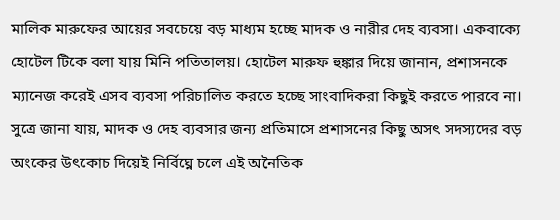মালিক মারুফের আয়ের সবচেয়ে বড় মাধ্যম হচ্ছে মাদক ও নারীর দেহ ব্যবসা। একবাক্যে হোটেল টিকে বলা যায় মিনি পতিতালয়। হোটেল মারুফ হুঙ্কার দিয়ে জানান, প্রশাসনকে ম্যানেজ করেই এসব ব্যবসা পরিচালিত করতে হচ্ছে সাংবাদিকরা কিছুই করতে পারবে না। সুত্রে জানা যায়, মাদক ও দেহ ব্যবসার জন্য প্রতিমাসে প্রশাসনের কিছু অসৎ সদস্যদের বড় অংকের উৎকোচ দিয়েই নির্বিঘ্নে চলে এই অনৈতিক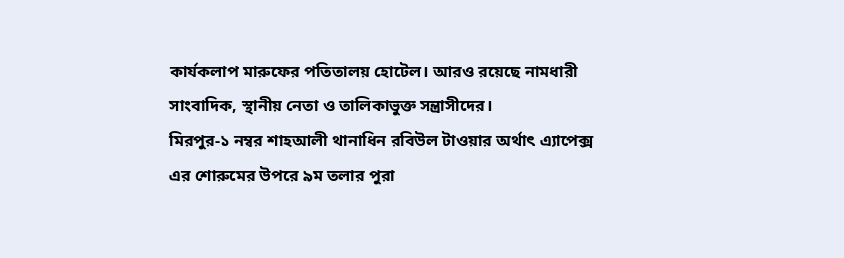কার্যকলাপ মারুফের পতিতালয় হোটেল। আরও রয়েছে নামধারী সাংবাদিক, স্থানীয় নেতা ও তালিকাভুক্ত সন্ত্রাসীদের।
মিরপুর-১ নম্বর শাহআলী থানাধিন রবিউল টাওয়ার অর্থাৎ এ্যাপেক্স এর শোরুমের উপরে ৯ম তলার পুরা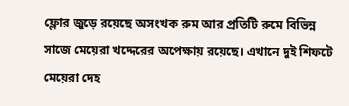ফ্লোর জুড়ে রয়েছে অসংখক রুম আর প্রতিটি রুমে বিভিন্ন সাজে মেয়েরা খদ্দেরের অপেক্ষায় রয়েছে। এখানে দুই শিফটে মেয়েরা দেহ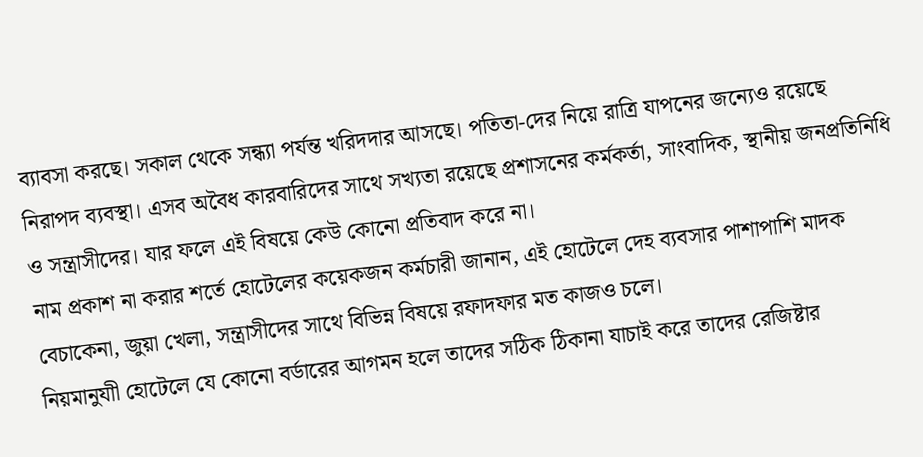ব্যাবসা করছে। সকাল থেকে সন্ধ্যা পর্যন্ত খরিদদার আসছে। পতিতা-দের নিয়ে রাত্রি যাপনের জন্যেও রয়েছে নিরাপদ ব্যবস্থা। এসব অবৈধ কারবারিদের সাথে সখ্যতা রয়েছে প্রশাসনের কর্মকর্তা, সাংবাদিক, স্থানীয় জনপ্রতিনিধি ও সন্ত্রাসীদের। যার ফলে এই বিষয়ে কেউ কোনো প্রতিবাদ করে না।
নাম প্রকাশ না করার শর্তে হোটেলের কয়েকজন কর্মচারী জানান, এই হোটেলে দেহ ব্যবসার পাশাপাশি মাদক বেচাকেনা, জুয়া খেলা, সন্ত্রাসীদের সাথে বিভিন্ন বিষয়ে রফাদফার মত কাজও চলে।
নিয়মানুযাী হোটেলে যে কোনো বর্ডারের আগমন হলে তাদের সঠিক ঠিকানা যাচাই করে তাদের রেজিষ্টার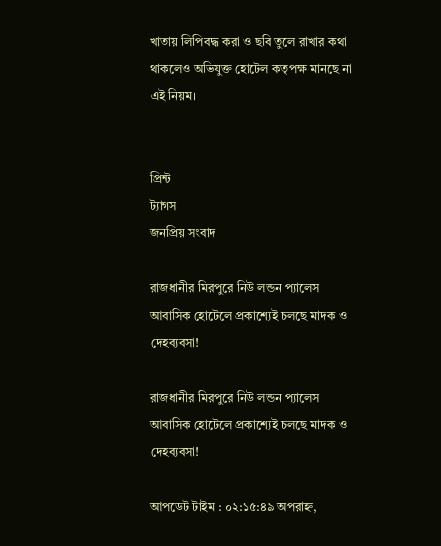খাতায় লিপিবদ্ধ করা ও ছবি তুলে রাখার কথা থাকলেও অভিযুক্ত হোটেল কতৃপক্ষ মানছে না এই নিয়ম।


প্রিন্ট
ট্যাগস
জনপ্রিয় সংবাদ

রাজধানীর মিরপুরে নিউ লন্ডন প্যালেস আবাসিক হোটেলে প্রকাশ্যেই চলছে মাদক ও দেহব্যবসা!

রাজধানীর মিরপুরে নিউ লন্ডন প্যালেস আবাসিক হোটেলে প্রকাশ্যেই চলছে মাদক ও দেহব্যবসা!

আপডেট টাইম : ০২:১৫:৪৯ অপরাহ্ন,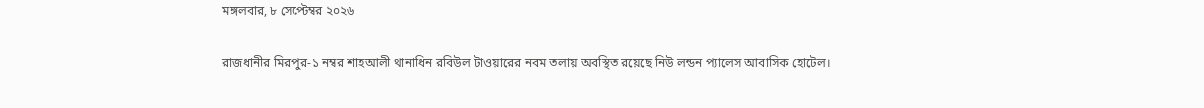মঙ্গলবার, ৮ সেপ্টেম্বর ২০২৬

রাজধানীর মিরপুর-১ নম্বর শাহআলী থানাধিন রবিউল টাওয়ারের নবম তলায় অবস্থিত রয়েছে নিউ লন্ডন প্যালেস আবাসিক হোটেল।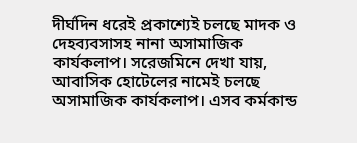দীর্ঘদিন ধরেই প্রকাশ্যেই চলছে মাদক ও দেহব্যবসাসহ নানা অসামাজিক কার্যকলাপ। সরেজমিনে দেখা যায়, আবাসিক হোটেলের নামেই চলছে অসামাজিক কার্যকলাপ। এসব কর্মকান্ড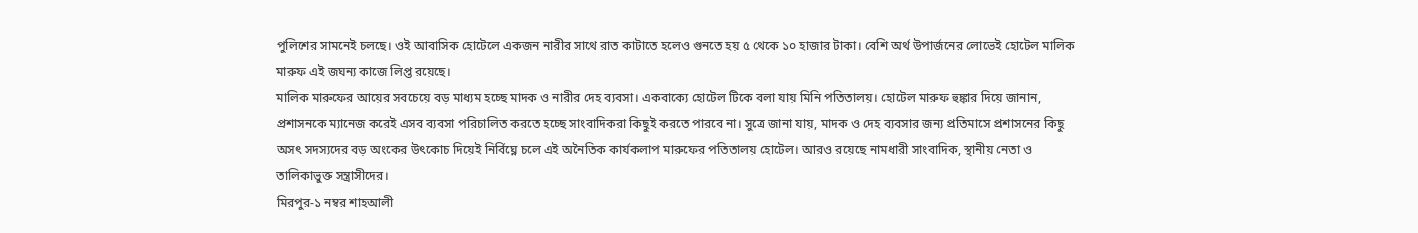পুলিশের সামনেই চলছে। ওই আবাসিক হোটেলে একজন নারীর সাথে রাত কাটাতে হলেও গুনতে হয় ৫ থেকে ১০ হাজার টাকা। বেশি অর্থ উপার্জনের লোভেই হোটেল মালিক মারুফ এই জঘন্য কাজে লিপ্ত রয়েছে।
মালিক মারুফের আয়ের সবচেয়ে বড় মাধ্যম হচ্ছে মাদক ও নারীর দেহ ব্যবসা। একবাক্যে হোটেল টিকে বলা যায় মিনি পতিতালয়। হোটেল মারুফ হুঙ্কার দিয়ে জানান, প্রশাসনকে ম্যানেজ করেই এসব ব্যবসা পরিচালিত করতে হচ্ছে সাংবাদিকরা কিছুই করতে পারবে না। সুত্রে জানা যায়, মাদক ও দেহ ব্যবসার জন্য প্রতিমাসে প্রশাসনের কিছু অসৎ সদস্যদের বড় অংকের উৎকোচ দিয়েই নির্বিঘ্নে চলে এই অনৈতিক কার্যকলাপ মারুফের পতিতালয় হোটেল। আরও রয়েছে নামধারী সাংবাদিক, স্থানীয় নেতা ও তালিকাভুক্ত সন্ত্রাসীদের।
মিরপুর-১ নম্বর শাহআলী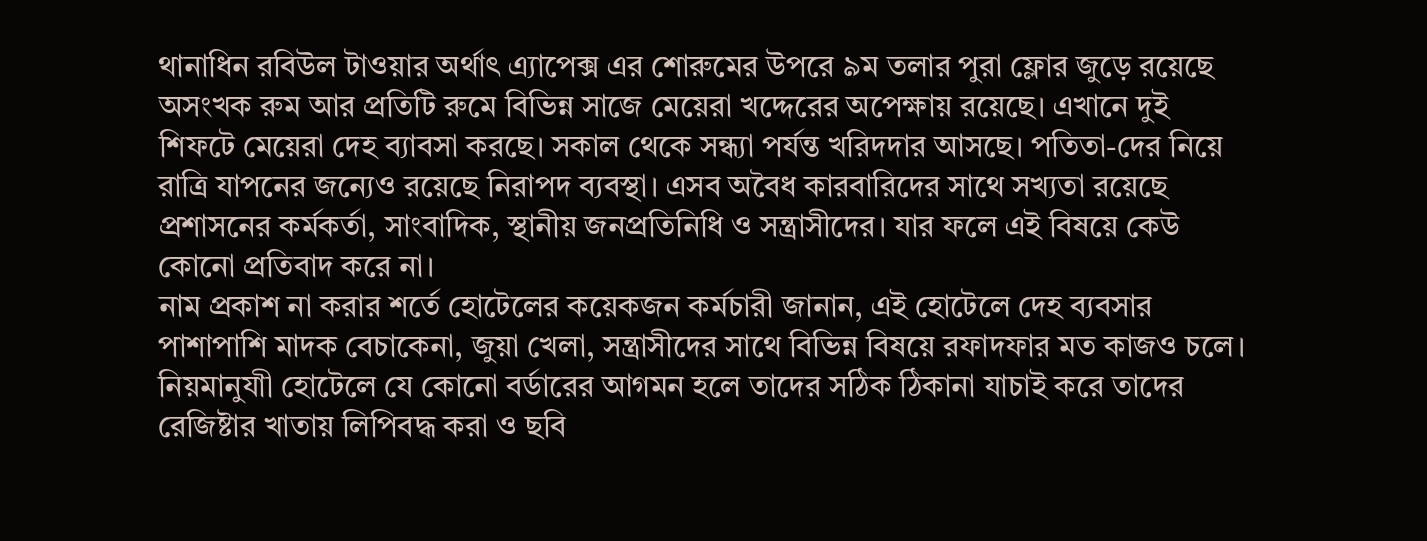থানাধিন রবিউল টাওয়ার অর্থাৎ এ্যাপেক্স এর শোরুমের উপরে ৯ম তলার পুরা ফ্লোর জুড়ে রয়েছে অসংখক রুম আর প্রতিটি রুমে বিভিন্ন সাজে মেয়েরা খদ্দেরের অপেক্ষায় রয়েছে। এখানে দুই শিফটে মেয়েরা দেহ ব্যাবসা করছে। সকাল থেকে সন্ধ্যা পর্যন্ত খরিদদার আসছে। পতিতা-দের নিয়ে রাত্রি যাপনের জন্যেও রয়েছে নিরাপদ ব্যবস্থা। এসব অবৈধ কারবারিদের সাথে সখ্যতা রয়েছে প্রশাসনের কর্মকর্তা, সাংবাদিক, স্থানীয় জনপ্রতিনিধি ও সন্ত্রাসীদের। যার ফলে এই বিষয়ে কেউ কোনো প্রতিবাদ করে না।
নাম প্রকাশ না করার শর্তে হোটেলের কয়েকজন কর্মচারী জানান, এই হোটেলে দেহ ব্যবসার পাশাপাশি মাদক বেচাকেনা, জুয়া খেলা, সন্ত্রাসীদের সাথে বিভিন্ন বিষয়ে রফাদফার মত কাজও চলে।
নিয়মানুযাী হোটেলে যে কোনো বর্ডারের আগমন হলে তাদের সঠিক ঠিকানা যাচাই করে তাদের রেজিষ্টার খাতায় লিপিবদ্ধ করা ও ছবি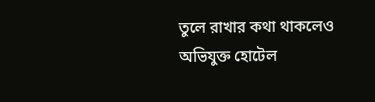তুলে রাখার কথা থাকলেও অভিযুক্ত হোটেল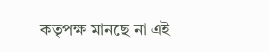কতৃপক্ষ মানছে না এই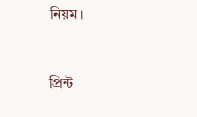নিয়ম।


প্রিন্ট